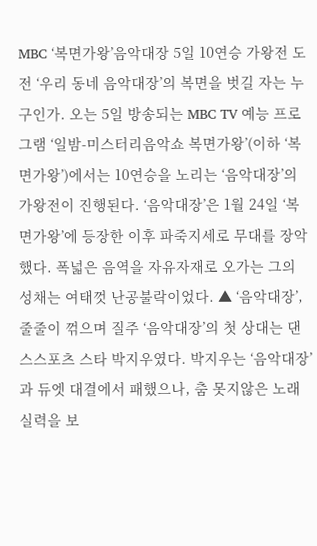MBC ‘복면가왕’음악대장 5일 10연승 가왕전 도전 ‘우리 동네 음악대장’의 복면을 벗길 자는 누구인가. 오는 5일 방송되는 MBC TV 예능 프로그램 ‘일밤-미스터리음악쇼 복면가왕’(이하 ‘복면가왕’)에서는 10연승을 노리는 ‘음악대장’의 가왕전이 진행된다. ‘음악대장’은 1월 24일 ‘복면가왕’에 등장한 이후 파죽지세로 무대를 장악했다. 폭넓은 음역을 자유자재로 오가는 그의 성채는 여태껏 난공불락이었다. ▲ ‘음악대장’, 줄줄이 꺾으며 질주 ‘음악대장’의 첫 상대는 댄스스포츠 스타 박지우였다. 박지우는 ‘음악대장’과 듀엣 대결에서 패했으나, 춤 못지않은 노래 실력을 보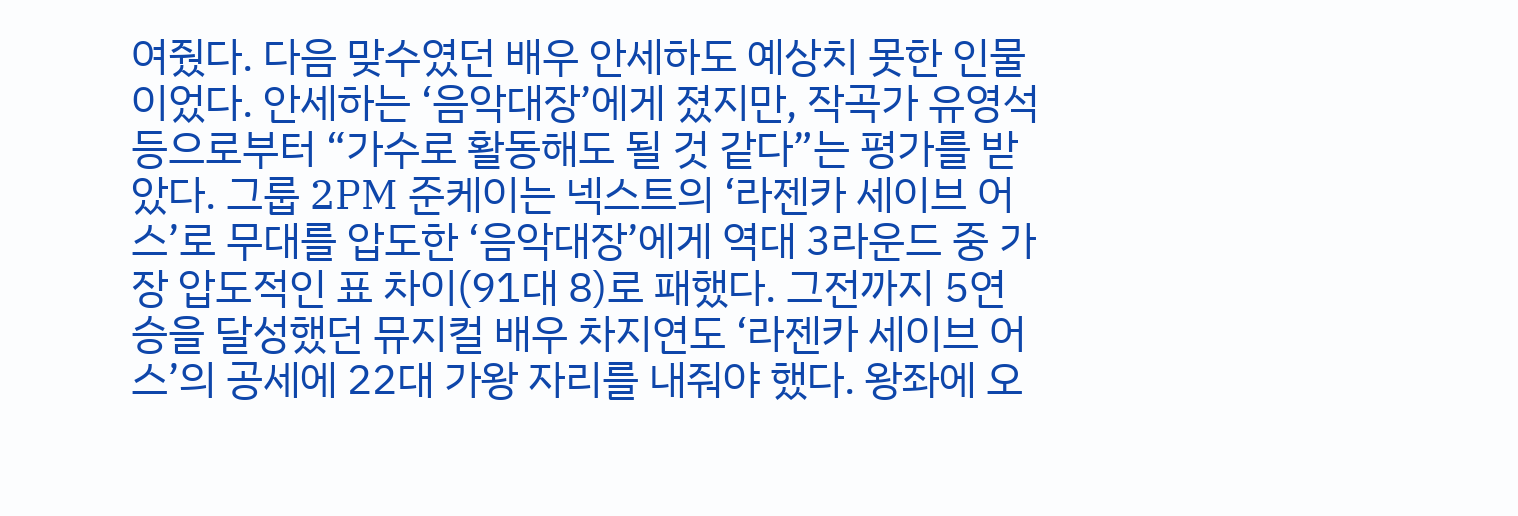여줬다. 다음 맞수였던 배우 안세하도 예상치 못한 인물이었다. 안세하는 ‘음악대장’에게 졌지만, 작곡가 유영석 등으로부터 “가수로 활동해도 될 것 같다”는 평가를 받았다. 그룹 2PM 준케이는 넥스트의 ‘라젠카 세이브 어스’로 무대를 압도한 ‘음악대장’에게 역대 3라운드 중 가장 압도적인 표 차이(91대 8)로 패했다. 그전까지 5연승을 달성했던 뮤지컬 배우 차지연도 ‘라젠카 세이브 어스’의 공세에 22대 가왕 자리를 내줘야 했다. 왕좌에 오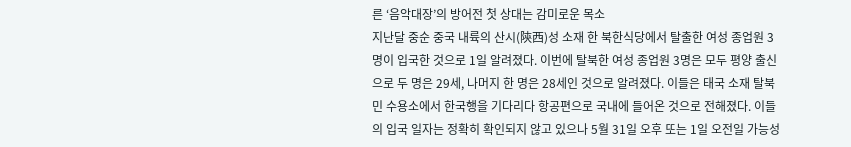른 ‘음악대장’의 방어전 첫 상대는 감미로운 목소
지난달 중순 중국 내륙의 산시(陝西)성 소재 한 북한식당에서 탈출한 여성 종업원 3명이 입국한 것으로 1일 알려졌다. 이번에 탈북한 여성 종업원 3명은 모두 평양 출신으로 두 명은 29세, 나머지 한 명은 28세인 것으로 알려졌다. 이들은 태국 소재 탈북민 수용소에서 한국행을 기다리다 항공편으로 국내에 들어온 것으로 전해졌다. 이들의 입국 일자는 정확히 확인되지 않고 있으나 5월 31일 오후 또는 1일 오전일 가능성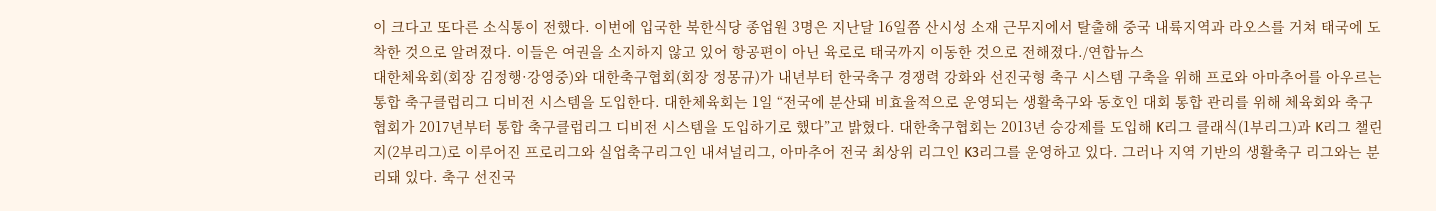이 크다고 또다른 소식통이 전했다. 이번에 입국한 북한식당 종업원 3명은 지난달 16일쯤 산시성 소재 근무지에서 탈출해 중국 내륙지역과 라오스를 거쳐 태국에 도착한 것으로 알려졌다. 이들은 여권을 소지하지 않고 있어 항공편이 아닌 육로로 태국까지 이동한 것으로 전해졌다./연합뉴스
대한체육회(회장 김정행·강영중)와 대한축구협회(회장 정몽규)가 내년부터 한국축구 경쟁력 강화와 선진국형 축구 시스템 구축을 위해 프로와 아마추어를 아우르는 통합 축구클럽리그 디비전 시스템을 도입한다. 대한체육회는 1일 “전국에 분산돼 비효율적으로 운영되는 생활축구와 동호인 대회 통합 관리를 위해 체육회와 축구협회가 2017년부터 통합 축구클럽리그 디비전 시스템을 도입하기로 했다”고 밝혔다. 대한축구협회는 2013년 승강제를 도입해 K리그 클래식(1부리그)과 K리그 챌린지(2부리그)로 이루어진 프로리그와 실업축구리그인 내셔널리그, 아마추어 전국 최상위 리그인 K3리그를 운영하고 있다. 그러나 지역 기반의 생활축구 리그와는 분리돼 있다. 축구 선진국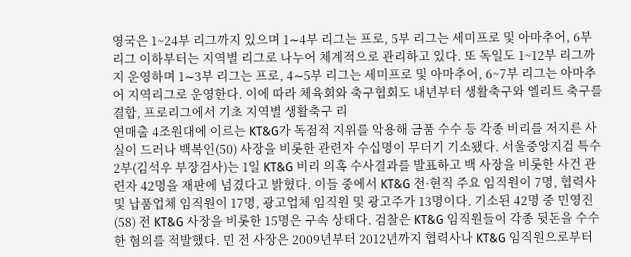영국은 1~24부 리그까지 있으며 1∼4부 리그는 프로, 5부 리그는 세미프로 및 아마추어, 6부 리그 이하부터는 지역별 리그로 나누어 체계적으로 관리하고 있다. 또 독일도 1~12부 리그까지 운영하며 1∼3부 리그는 프로, 4∼5부 리그는 세미프로 및 아마추어, 6~7부 리그는 아마추어 지역리그로 운영한다. 이에 따라 체육회와 축구협회도 내년부터 생활축구와 엘리트 축구를 결합, 프로리그에서 기초 지역별 생활축구 리
연매출 4조원대에 이르는 KT&G가 독점적 지위를 악용해 금품 수수 등 각종 비리를 저지른 사실이 드러나 백복인(50) 사장을 비롯한 관련자 수십명이 무더기 기소됐다. 서울중앙지검 특수2부(김석우 부장검사)는 1일 KT&G 비리 의혹 수사결과를 발표하고 백 사장을 비롯한 사건 관련자 42명을 재판에 넘겼다고 밝혔다. 이들 중에서 KT&G 전·현직 주요 임직원이 7명, 협력사 및 납품업체 임직원이 17명, 광고업체 임직원 및 광고주가 13명이다. 기소된 42명 중 민영진(58) 전 KT&G 사장을 비롯한 15명은 구속 상태다. 검찰은 KT&G 임직원들이 각종 뒷돈을 수수한 혐의를 적발했다. 민 전 사장은 2009년부터 2012년까지 협력사나 KT&G 임직원으로부터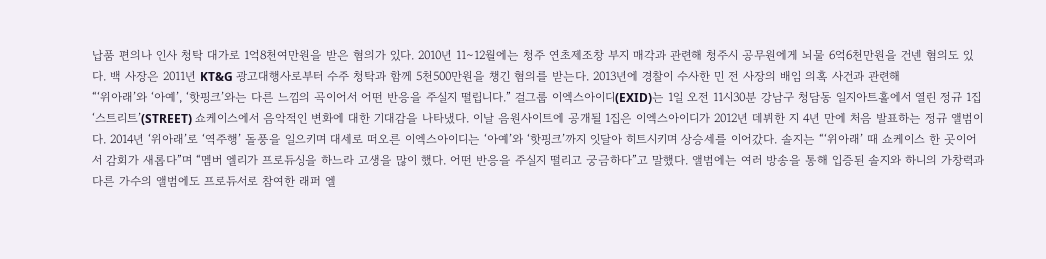납품 편의나 인사 청탁 대가로 1억8천여만원을 받은 혐의가 있다. 2010년 11∼12월에는 청주 연초제조창 부지 매각과 관련해 청주시 공무원에게 뇌물 6억6천만원을 건넨 혐의도 있다. 백 사장은 2011년 KT&G 광고대행사로부터 수주 청탁과 함께 5천500만원을 챙긴 혐의를 받는다. 2013년에 경찰이 수사한 민 전 사장의 배임 의혹 사건과 관련해
“‘위아래’와 ‘아예’, ‘핫핑크’와는 다른 느낌의 곡이어서 어떤 반응을 주실지 떨립니다.” 걸그룹 이엑스아이디(EXID)는 1일 오전 11시30분 강남구 청담동 일지아트홀에서 열린 정규 1집 ‘스트리트’(STREET) 쇼케이스에서 음악적인 변화에 대한 기대감을 나타냈다. 이날 음원사이트에 공개될 1집은 이엑스아이디가 2012년 데뷔한 지 4년 만에 처음 발표하는 정규 앨범이다. 2014년 ‘위아래’로 ‘역주행’ 돌풍을 일으키며 대세로 떠오른 이엑스아이디는 ‘아예’와 ‘핫핑크’까지 잇달아 히트시키며 상승세를 이어갔다. 솔지는 “‘위아래’ 때 쇼케이스 한 곳이어서 감회가 새롭다”며 “멤버 엘리가 프로듀싱을 하느라 고생을 많이 했다. 어떤 반응을 주실지 떨리고 궁금하다”고 말했다. 앨범에는 여러 방송을 통해 입증된 솔지와 하니의 가창력과 다른 가수의 앨범에도 프로듀서로 참여한 래퍼 엘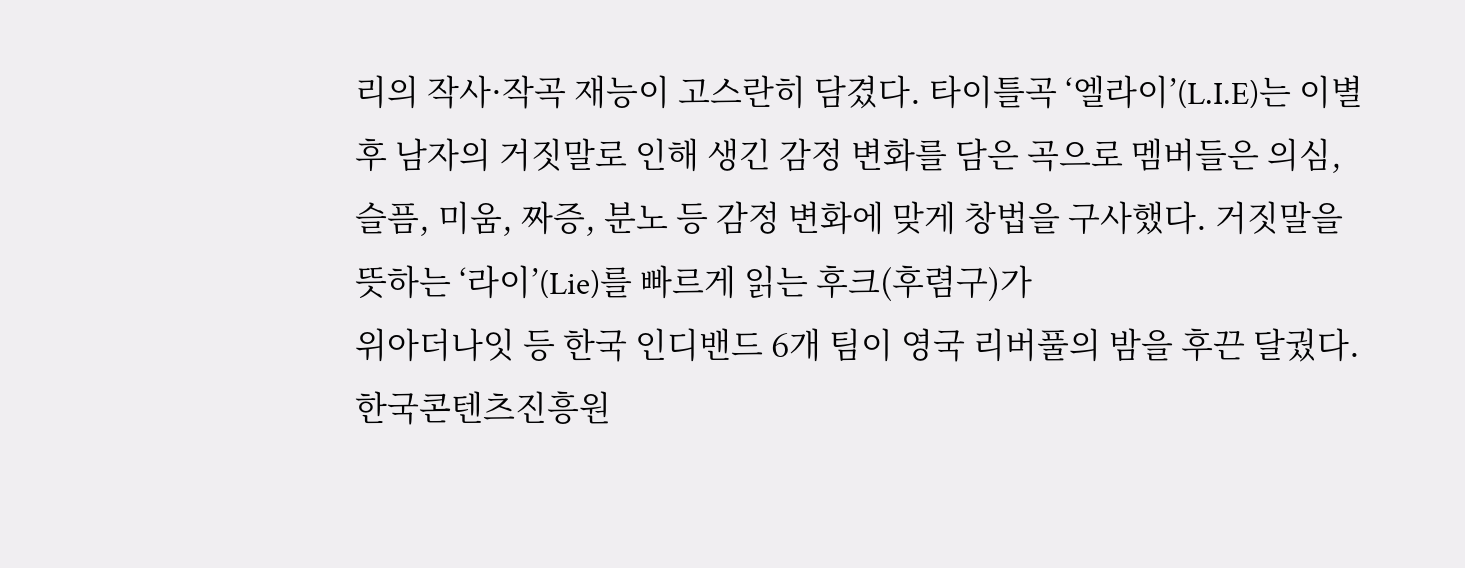리의 작사·작곡 재능이 고스란히 담겼다. 타이틀곡 ‘엘라이’(L.I.E)는 이별 후 남자의 거짓말로 인해 생긴 감정 변화를 담은 곡으로 멤버들은 의심, 슬픔, 미움, 짜증, 분노 등 감정 변화에 맞게 창법을 구사했다. 거짓말을 뜻하는 ‘라이’(Lie)를 빠르게 읽는 후크(후렴구)가
위아더나잇 등 한국 인디밴드 6개 팀이 영국 리버풀의 밤을 후끈 달궜다. 한국콘텐츠진흥원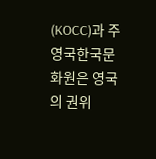(KOCC)과 주영국한국문화원은 영국의 권위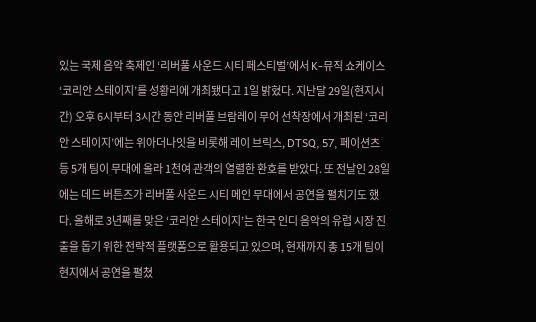있는 국제 음악 축제인 ‘리버풀 사운드 시티 페스티벌’에서 K-뮤직 쇼케이스 ‘코리안 스테이지’를 성황리에 개최됐다고 1일 밝혔다. 지난달 29일(현지시간) 오후 6시부터 3시간 동안 리버풀 브람레이 무어 선착장에서 개최된 ‘코리안 스테이지’에는 위아더나잇을 비롯해 레이 브릭스, DTSQ, 57, 페이션츠 등 5개 팀이 무대에 올라 1천여 관객의 열렬한 환호를 받았다. 또 전날인 28일에는 데드 버튼즈가 리버풀 사운드 시티 메인 무대에서 공연을 펼치기도 했다. 올해로 3년째를 맞은 ‘코리안 스테이지’는 한국 인디 음악의 유럽 시장 진출을 돕기 위한 전략적 플랫폼으로 활용되고 있으며, 현재까지 총 15개 팀이 현지에서 공연을 펼쳤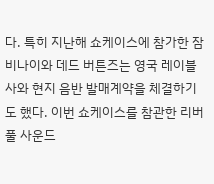다. 특히 지난해 쇼케이스에 참가한 잠비나이와 데드 버튼즈는 영국 레이블사와 현지 음반 발매계약을 체결하기도 했다. 이번 쇼케이스를 참관한 리버풀 사운드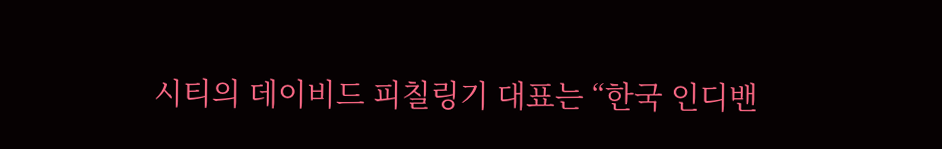시티의 데이비드 피칠링기 대표는 “한국 인디밴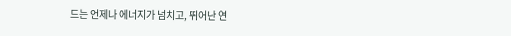드는 언제나 에너지가 넘치고, 뛰어난 연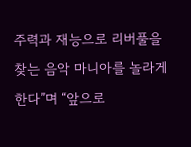주력과 재능으로 리버풀을 찾는 음악 마니아를 놀라게 한다”며 “앞으로